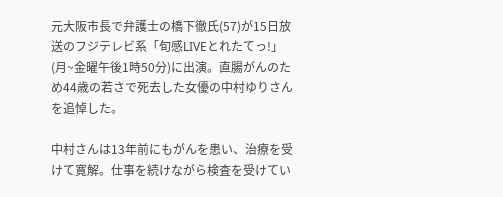元大阪市長で弁護士の橋下徹氏(57)が15日放送のフジテレビ系「旬感LIVEとれたてっ!」(月~金曜午後1時50分)に出演。直腸がんのため44歳の若さで死去した女優の中村ゆりさんを追悼した。

中村さんは13年前にもがんを患い、治療を受けて寛解。仕事を続けながら検査を受けてい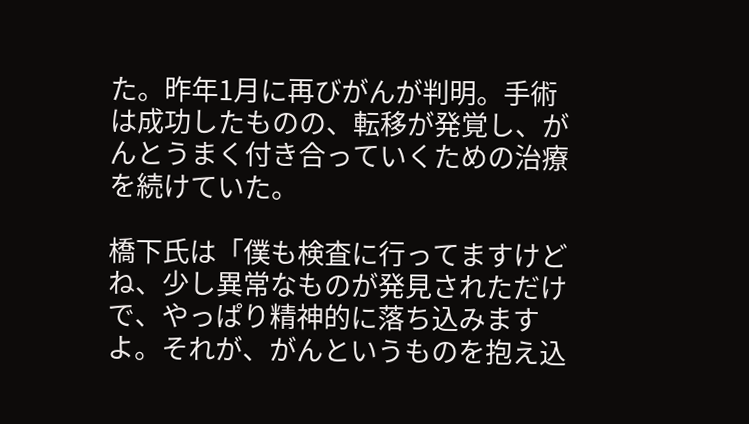た。昨年1月に再びがんが判明。手術は成功したものの、転移が発覚し、がんとうまく付き合っていくための治療を続けていた。

橋下氏は「僕も検査に行ってますけどね、少し異常なものが発見されただけで、やっぱり精神的に落ち込みますよ。それが、がんというものを抱え込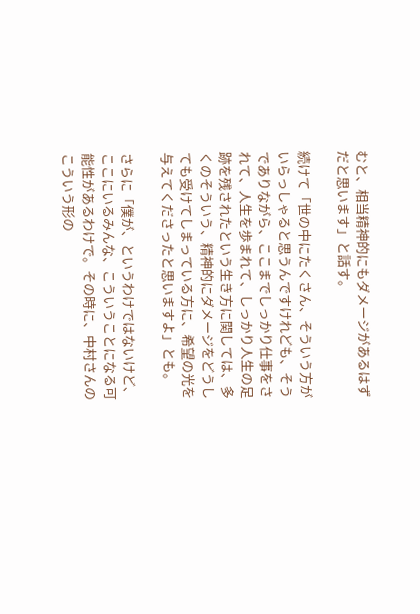むと、相当精神的にもダメージがあるはずだと思います」と話す。

続けて「世の中にたくさん、そういう方がいらっしゃると思うんですけれども、そうでありながら、ここまでしっかり仕事をされて、人生を歩まれて、しっかり人生の足跡を残されたという生き方に関しては、多くのそういう、精神的にダメージをどうしても受けてしまっている方に、希望の光を与えてくださったと思いますよ」とも。

さらに「僕が、というわけではないけど、ここにいるみんな、こういうことになる可能性があるわけで。その時に、中村さんのこういう形の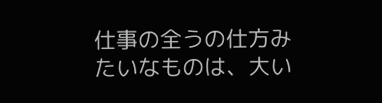仕事の全うの仕方みたいなものは、大い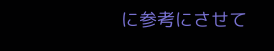に参考にさせて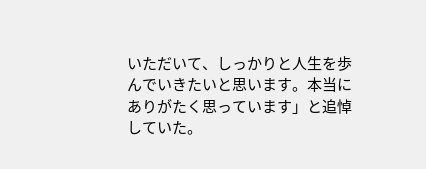いただいて、しっかりと人生を歩んでいきたいと思います。本当にありがたく思っています」と追悼していた。